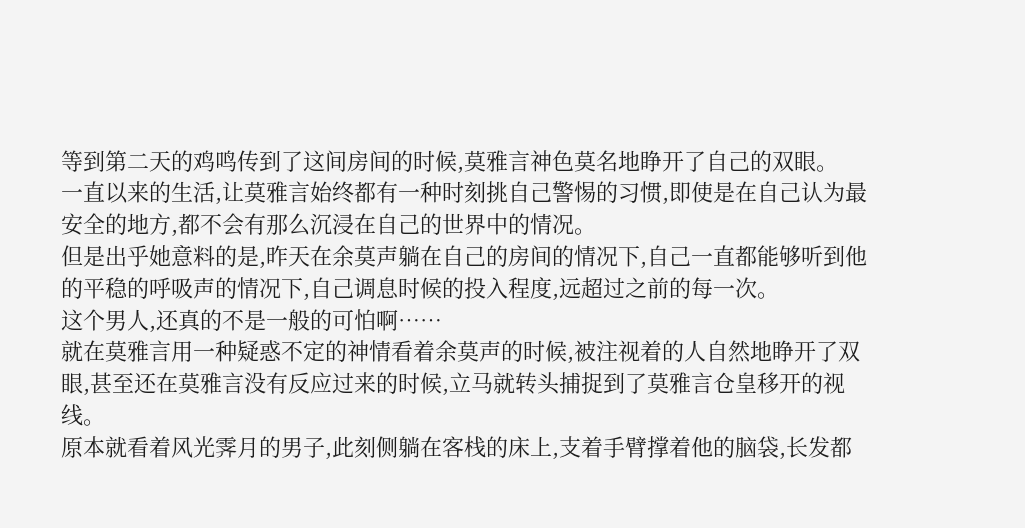等到第二天的鸡鸣传到了这间房间的时候,莫雅言神色莫名地睁开了自己的双眼。
一直以来的生活,让莫雅言始终都有一种时刻挑自己警惕的习惯,即使是在自己认为最安全的地方,都不会有那么沉浸在自己的世界中的情况。
但是出乎她意料的是,昨天在余莫声躺在自己的房间的情况下,自己一直都能够听到他的平稳的呼吸声的情况下,自己调息时候的投入程度,远超过之前的每一次。
这个男人,还真的不是一般的可怕啊……
就在莫雅言用一种疑惑不定的神情看着余莫声的时候,被注视着的人自然地睁开了双眼,甚至还在莫雅言没有反应过来的时候,立马就转头捕捉到了莫雅言仓皇移开的视线。
原本就看着风光霁月的男子,此刻侧躺在客栈的床上,支着手臂撑着他的脑袋,长发都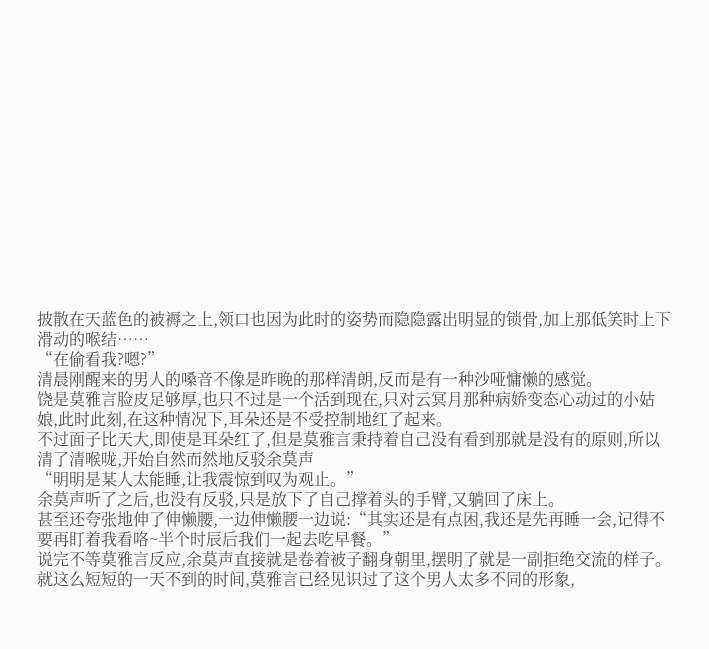披散在天蓝色的被褥之上,领口也因为此时的姿势而隐隐露出明显的锁骨,加上那低笑时上下滑动的喉结……
“在偷看我?嗯?”
清晨刚醒来的男人的嗓音不像是昨晚的那样清朗,反而是有一种沙哑慵懒的感觉。
饶是莫雅言脸皮足够厚,也只不过是一个活到现在,只对云冥月那种病娇变态心动过的小姑娘,此时此刻,在这种情况下,耳朵还是不受控制地红了起来。
不过面子比天大,即使是耳朵红了,但是莫雅言秉持着自己没有看到那就是没有的原则,所以清了清喉咙,开始自然而然地反驳余莫声
“明明是某人太能睡,让我震惊到叹为观止。”
余莫声听了之后,也没有反驳,只是放下了自己撑着头的手臂,又躺回了床上。
甚至还夸张地伸了伸懒腰,一边伸懒腰一边说:“其实还是有点困,我还是先再睡一会,记得不要再盯着我看咯~半个时辰后我们一起去吃早餐。”
说完不等莫雅言反应,余莫声直接就是卷着被子翻身朝里,摆明了就是一副拒绝交流的样子。
就这么短短的一天不到的时间,莫雅言已经见识过了这个男人太多不同的形象,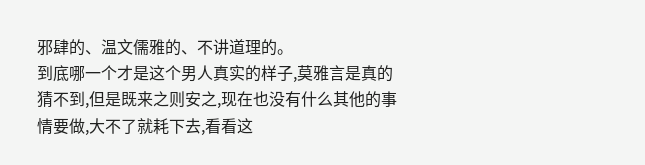邪肆的、温文儒雅的、不讲道理的。
到底哪一个才是这个男人真实的样子,莫雅言是真的猜不到,但是既来之则安之,现在也没有什么其他的事情要做,大不了就耗下去,看看这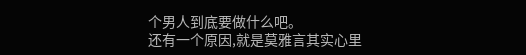个男人到底要做什么吧。
还有一个原因,就是莫雅言其实心里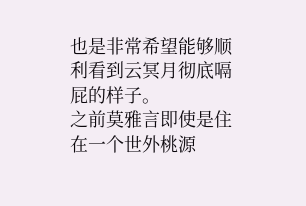也是非常希望能够顺利看到云冥月彻底嗝屁的样子。
之前莫雅言即使是住在一个世外桃源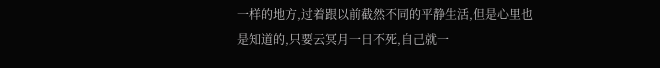一样的地方,过着跟以前截然不同的平静生活,但是心里也是知道的,只要云冥月一日不死,自己就一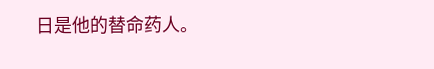日是他的替命药人。